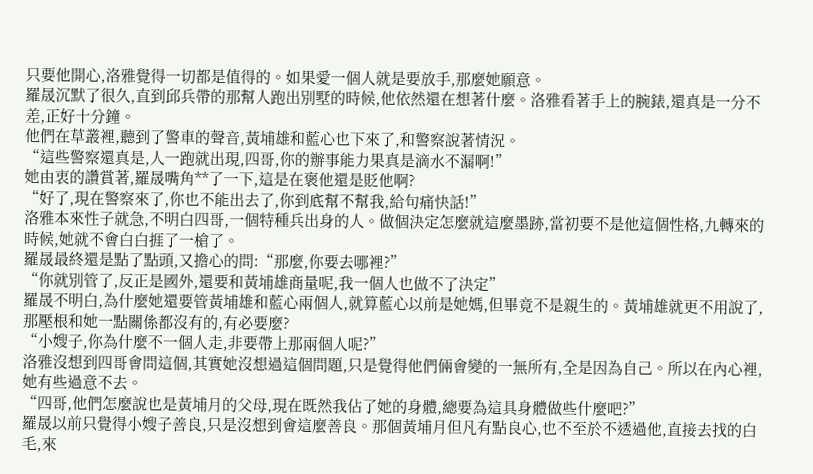只要他開心,洛雅覺得一切都是值得的。如果愛一個人就是要放手,那麼她願意。
羅晟沉默了很久,直到邱兵帶的那幫人跑出別墅的時候,他依然還在想著什麼。洛雅看著手上的腕錶,還真是一分不差,正好十分鐘。
他們在草叢裡,聽到了警車的聲音,黃埔雄和藍心也下來了,和警察說著情況。
“這些警察還真是,人一跑就出現,四哥,你的辦事能力果真是滴水不漏啊!”
她由衷的讚賞著,羅晟嘴角**了一下,這是在褒他還是貶他啊?
“好了,現在警察來了,你也不能出去了,你到底幫不幫我,給句痛快話!”
洛雅本來性子就急,不明白四哥,一個特種兵出身的人。做個決定怎麼就這麼墨跡,當初要不是他這個性格,九轉來的時候,她就不會白白捱了一槍了。
羅晟最終還是點了點頭,又擔心的問:“那麼,你要去哪裡?”
“你就別管了,反正是國外,還要和黃埔雄商量呢,我一個人也做不了決定”
羅晟不明白,為什麼她還要管黃埔雄和藍心兩個人,就算藍心以前是她媽,但畢竟不是親生的。黃埔雄就更不用說了,那壓根和她一點關係都沒有的,有必要麼?
“小嫂子,你為什麼不一個人走,非要帶上那兩個人呢?”
洛雅沒想到四哥會問這個,其實她沒想過這個問題,只是覺得他們倆會變的一無所有,全是因為自己。所以在內心裡,她有些過意不去。
“四哥,他們怎麼說也是黃埔月的父母,現在既然我佔了她的身體,總要為這具身體做些什麼吧?”
羅晟以前只覺得小嫂子善良,只是沒想到會這麼善良。那個黃埔月但凡有點良心,也不至於不透過他,直接去找的白毛,來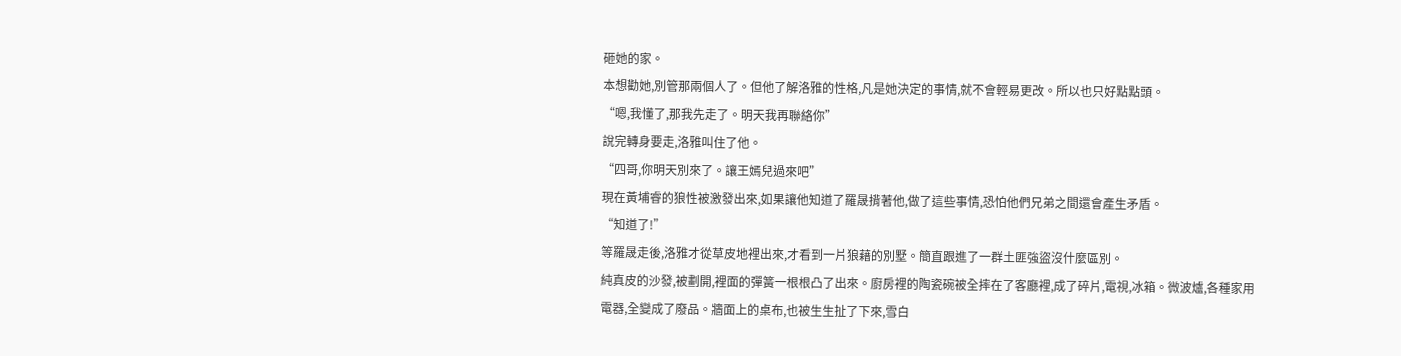砸她的家。
本想勸她,別管那兩個人了。但他了解洛雅的性格,凡是她決定的事情,就不會輕易更改。所以也只好點點頭。
“嗯,我懂了,那我先走了。明天我再聯絡你”
說完轉身要走,洛雅叫住了他。
“四哥,你明天別來了。讓王嫣兒過來吧”
現在黃埔睿的狼性被激發出來,如果讓他知道了羅晟揹著他,做了這些事情,恐怕他們兄弟之間還會產生矛盾。
“知道了!”
等羅晟走後,洛雅才從草皮地裡出來,才看到一片狼藉的別墅。簡直跟進了一群土匪強盜沒什麼區別。
純真皮的沙發,被劃開,裡面的彈簧一根根凸了出來。廚房裡的陶瓷碗被全摔在了客廳裡,成了碎片,電視,冰箱。微波爐,各種家用電器,全變成了廢品。牆面上的桌布,也被生生扯了下來,雪白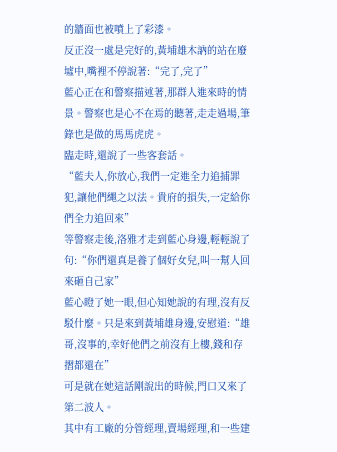的牆面也被噴上了彩漆。
反正沒一處是完好的,黃埔雄木訥的站在廢墟中,嘴裡不停說著:“完了,完了”
藍心正在和警察描述著,那群人進來時的情景。警察也是心不在焉的聽著,走走過場,筆錄也是做的馬馬虎虎。
臨走時,還說了一些客套話。
“藍夫人,你放心,我們一定進全力追捕罪犯,讓他們繩之以法。貴府的損失,一定給你們全力追回來”
等警察走後,洛雅才走到藍心身邊,輕輕說了句:“你們還真是養了個好女兒,叫一幫人回來砸自己家”
藍心瞪了她一眼,但心知她說的有理,沒有反駁什麼。只是來到黃埔雄身邊,安慰道:“雄哥,沒事的,幸好他們之前沒有上樓,錢和存摺都還在”
可是就在她這話剛說出的時候,門口又來了第二波人。
其中有工廠的分管經理,賣場經理,和一些建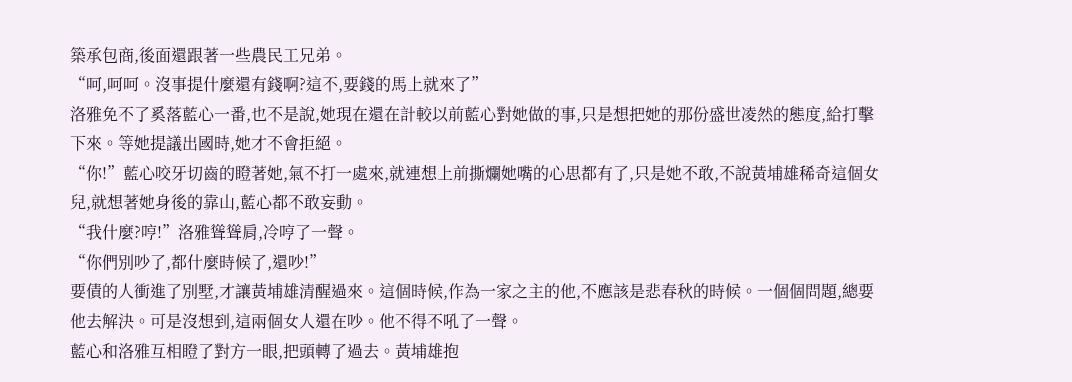築承包商,後面還跟著一些農民工兄弟。
“呵,呵呵。沒事提什麼還有錢啊?這不,要錢的馬上就來了”
洛雅免不了奚落藍心一番,也不是說,她現在還在計較以前藍心對她做的事,只是想把她的那份盛世凌然的態度,給打擊下來。等她提議出國時,她才不會拒絕。
“你!”藍心咬牙切齒的瞪著她,氣不打一處來,就連想上前撕爛她嘴的心思都有了,只是她不敢,不說黃埔雄稀奇這個女兒,就想著她身後的靠山,藍心都不敢妄動。
“我什麼?哼!”洛雅聳聳肩,冷哼了一聲。
“你們別吵了,都什麼時候了,還吵!”
要債的人衝進了別墅,才讓黃埔雄清醒過來。這個時候,作為一家之主的他,不應該是悲春秋的時候。一個個問題,總要他去解決。可是沒想到,這兩個女人還在吵。他不得不吼了一聲。
藍心和洛雅互相瞪了對方一眼,把頭轉了過去。黃埔雄抱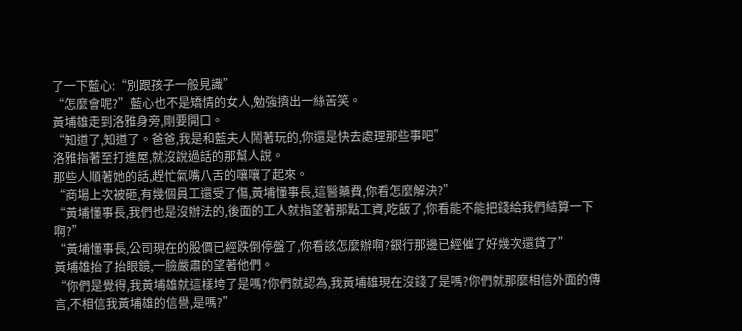了一下藍心:“別跟孩子一般見識”
“怎麼會呢?”藍心也不是矯情的女人,勉強擠出一絲苦笑。
黃埔雄走到洛雅身旁,剛要開口。
“知道了,知道了。爸爸,我是和藍夫人鬧著玩的,你還是快去處理那些事吧”
洛雅指著至打進屋,就沒說過話的那幫人說。
那些人順著她的話,趕忙氣嘴八舌的嚷嚷了起來。
“商場上次被砸,有幾個員工還受了傷,黃埔懂事長,這醫藥費,你看怎麼解決?”
“黃埔懂事長,我們也是沒辦法的,後面的工人就指望著那點工資,吃飯了,你看能不能把錢給我們結算一下啊?”
“黃埔懂事長,公司現在的股價已經跌倒停盤了,你看該怎麼辦啊?銀行那邊已經催了好幾次還貸了”
黃埔雄抬了抬眼鏡,一臉嚴肅的望著他們。
“你們是覺得,我黃埔雄就這樣垮了是嗎?你們就認為,我黃埔雄現在沒錢了是嗎?你們就那麼相信外面的傳言,不相信我黃埔雄的信譽,是嗎?”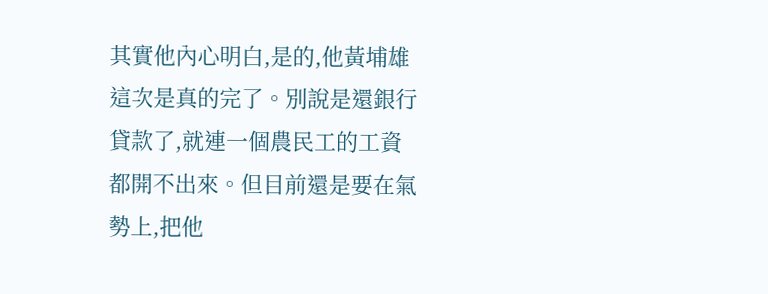其實他內心明白,是的,他黃埔雄這次是真的完了。別說是還銀行貸款了,就連一個農民工的工資都開不出來。但目前還是要在氣勢上,把他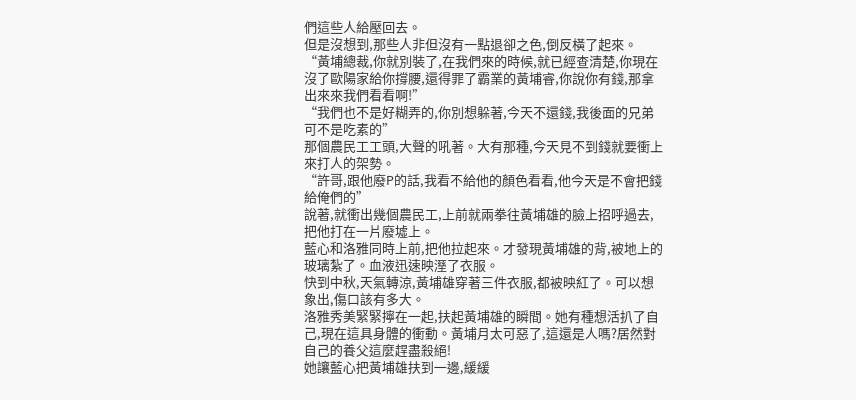們這些人給壓回去。
但是沒想到,那些人非但沒有一點退卻之色,倒反橫了起來。
“黃埔總裁,你就別裝了,在我們來的時候,就已經查清楚,你現在沒了歐陽家給你撐腰,還得罪了霸業的黃埔睿,你說你有錢,那拿出來來我們看看啊!”
“我們也不是好糊弄的,你別想躲著,今天不還錢,我後面的兄弟可不是吃素的”
那個農民工工頭,大聲的吼著。大有那種,今天見不到錢就要衝上來打人的架勢。
“許哥,跟他廢P的話,我看不給他的顏色看看,他今天是不會把錢給俺們的”
說著,就衝出幾個農民工,上前就兩拳往黃埔雄的臉上招呼過去,把他打在一片廢墟上。
藍心和洛雅同時上前,把他拉起來。才發現黃埔雄的背,被地上的玻璃紮了。血液迅速映溼了衣服。
快到中秋,天氣轉涼,黃埔雄穿著三件衣服,都被映紅了。可以想象出,傷口該有多大。
洛雅秀美緊緊擰在一起,扶起黃埔雄的瞬間。她有種想活扒了自己,現在這具身體的衝動。黃埔月太可惡了,這還是人嗎?居然對自己的養父這麼趕盡殺絕!
她讓藍心把黃埔雄扶到一邊,緩緩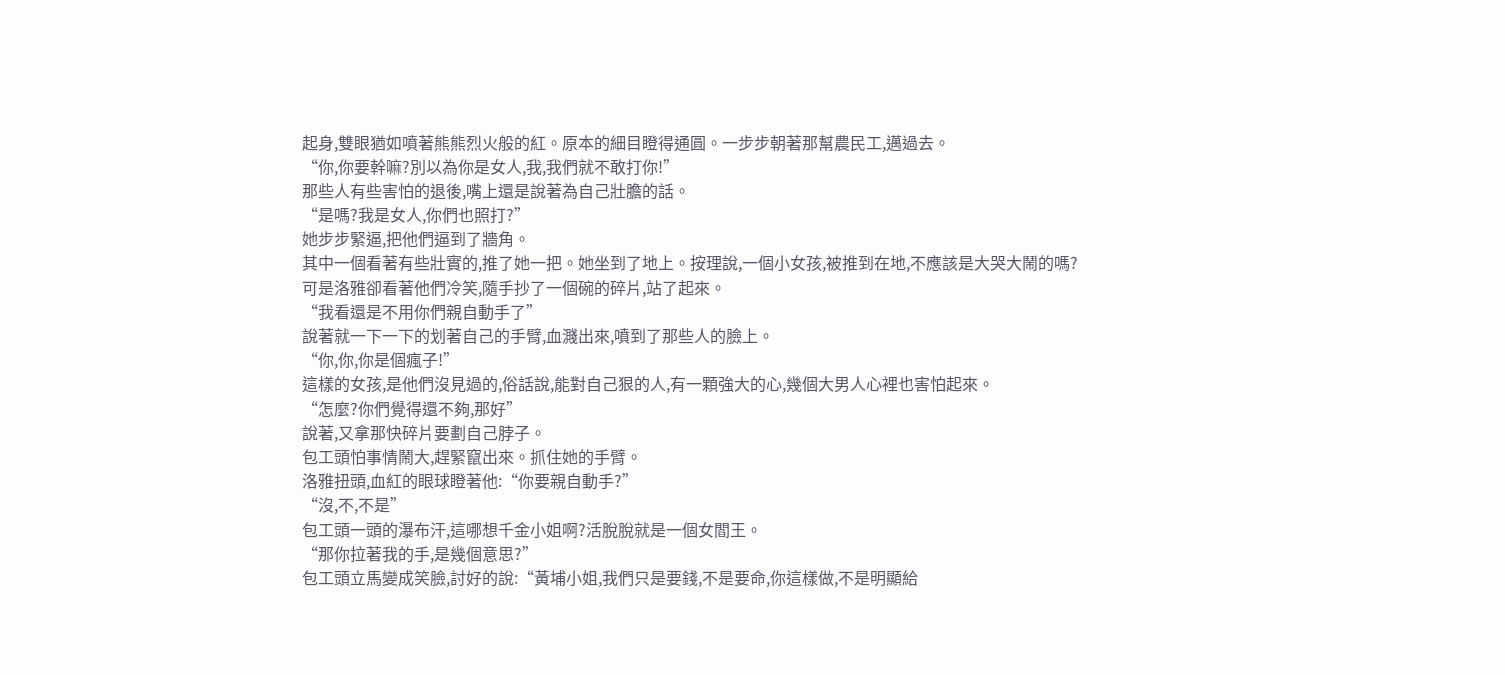起身,雙眼猶如噴著熊熊烈火般的紅。原本的細目瞪得通圓。一步步朝著那幫農民工,邁過去。
“你,你要幹嘛?別以為你是女人,我,我們就不敢打你!”
那些人有些害怕的退後,嘴上還是說著為自己壯膽的話。
“是嗎?我是女人,你們也照打?”
她步步緊逼,把他們逼到了牆角。
其中一個看著有些壯實的,推了她一把。她坐到了地上。按理說,一個小女孩,被推到在地,不應該是大哭大鬧的嗎?
可是洛雅卻看著他們冷笑,隨手抄了一個碗的碎片,站了起來。
“我看還是不用你們親自動手了”
說著就一下一下的划著自己的手臂,血濺出來,噴到了那些人的臉上。
“你,你,你是個瘋子!”
這樣的女孩,是他們沒見過的,俗話說,能對自己狠的人,有一顆強大的心,幾個大男人心裡也害怕起來。
“怎麼?你們覺得還不夠,那好”
說著,又拿那快碎片要劃自己脖子。
包工頭怕事情鬧大,趕緊竄出來。抓住她的手臂。
洛雅扭頭,血紅的眼球瞪著他:“你要親自動手?”
“沒,不,不是”
包工頭一頭的瀑布汗,這哪想千金小姐啊?活脫脫就是一個女閻王。
“那你拉著我的手,是幾個意思?”
包工頭立馬變成笑臉,討好的說:“黃埔小姐,我們只是要錢,不是要命,你這樣做,不是明顯給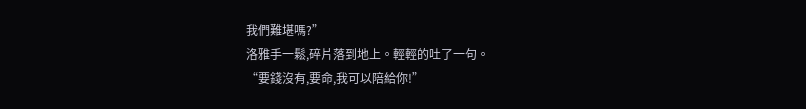我們難堪嗎?”
洛雅手一鬆,碎片落到地上。輕輕的吐了一句。
“要錢沒有,要命,我可以陪給你!”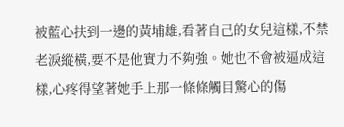被藍心扶到一邊的黃埔雄,看著自己的女兒這樣,不禁老淚縱橫,要不是他實力不夠強。她也不會被逼成這樣,心疼得望著她手上那一條條觸目驚心的傷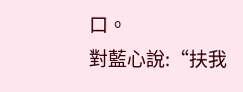口。
對藍心說:“扶我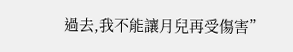過去,我不能讓月兒再受傷害”